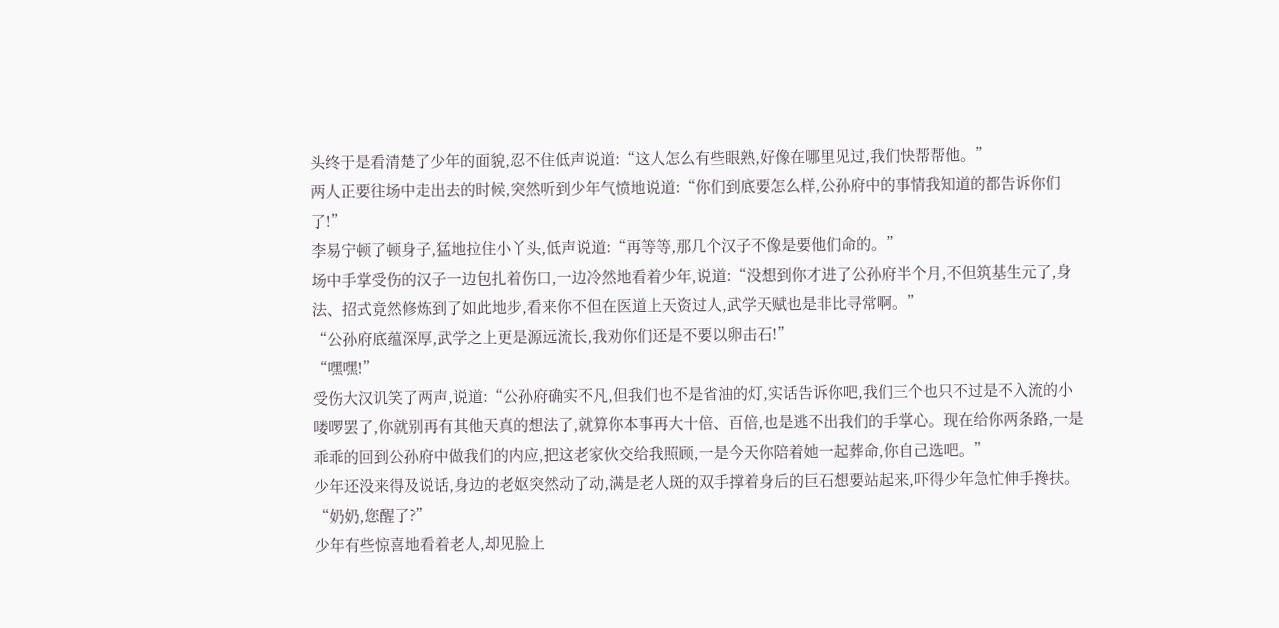头终于是看清楚了少年的面貌,忍不住低声说道:“这人怎么有些眼熟,好像在哪里见过,我们快帮帮他。”
两人正要往场中走出去的时候,突然听到少年气愤地说道:“你们到底要怎么样,公孙府中的事情我知道的都告诉你们了!”
李易宁顿了顿身子,猛地拉住小丫头,低声说道:“再等等,那几个汉子不像是要他们命的。”
场中手掌受伤的汉子一边包扎着伤口,一边冷然地看着少年,说道:“没想到你才进了公孙府半个月,不但筑基生元了,身法、招式竟然修炼到了如此地步,看来你不但在医道上天资过人,武学天赋也是非比寻常啊。”
“公孙府底蕴深厚,武学之上更是源远流长,我劝你们还是不要以卵击石!”
“嘿嘿!”
受伤大汉讥笑了两声,说道:“公孙府确实不凡,但我们也不是省油的灯,实话告诉你吧,我们三个也只不过是不入流的小喽啰罢了,你就别再有其他天真的想法了,就算你本事再大十倍、百倍,也是逃不出我们的手掌心。现在给你两条路,一是乖乖的回到公孙府中做我们的内应,把这老家伙交给我照顾,一是今天你陪着她一起葬命,你自己选吧。”
少年还没来得及说话,身边的老妪突然动了动,满是老人斑的双手撑着身后的巨石想要站起来,吓得少年急忙伸手搀扶。
“奶奶,您醒了?”
少年有些惊喜地看着老人,却见脸上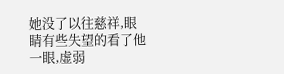她没了以往慈祥,眼睛有些失望的看了他一眼,虚弱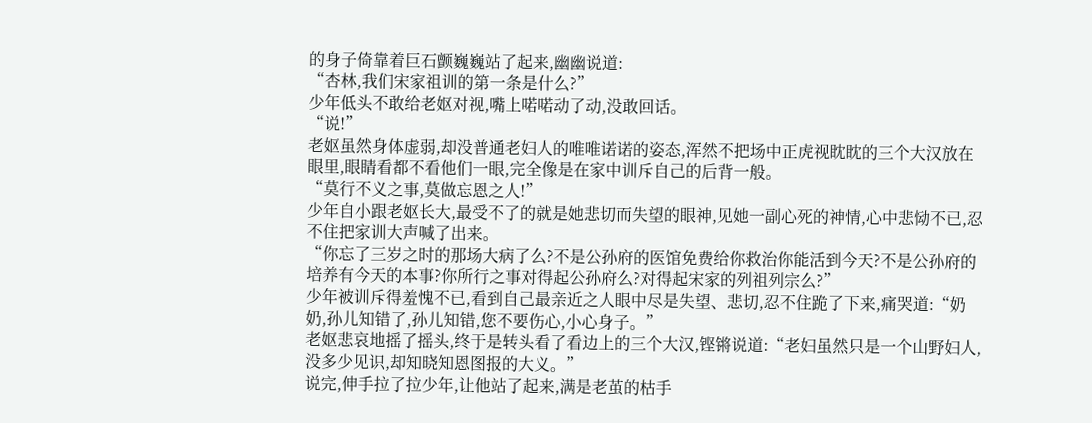的身子倚靠着巨石颤巍巍站了起来,幽幽说道:
“杏林,我们宋家祖训的第一条是什么?”
少年低头不敢给老妪对视,嘴上喏喏动了动,没敢回话。
“说!”
老妪虽然身体虚弱,却没普通老妇人的唯唯诺诺的姿态,浑然不把场中正虎视眈眈的三个大汉放在眼里,眼睛看都不看他们一眼,完全像是在家中训斥自己的后背一般。
“莫行不义之事,莫做忘恩之人!”
少年自小跟老妪长大,最受不了的就是她悲切而失望的眼神,见她一副心死的神情,心中悲恸不已,忍不住把家训大声喊了出来。
“你忘了三岁之时的那场大病了么?不是公孙府的医馆免费给你救治你能活到今天?不是公孙府的培养有今天的本事?你所行之事对得起公孙府么?对得起宋家的列祖列宗么?”
少年被训斥得羞愧不已,看到自己最亲近之人眼中尽是失望、悲切,忍不住跪了下来,痛哭道:“奶奶,孙儿知错了,孙儿知错,您不要伤心,小心身子。”
老妪悲哀地摇了摇头,终于是转头看了看边上的三个大汉,铿锵说道:“老妇虽然只是一个山野妇人,没多少见识,却知晓知恩图报的大义。”
说完,伸手拉了拉少年,让他站了起来,满是老茧的枯手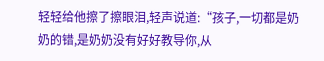轻轻给他擦了擦眼泪,轻声说道:“孩子,一切都是奶奶的错,是奶奶没有好好教导你,从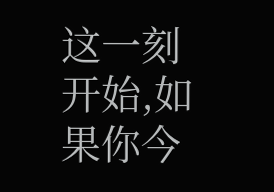这一刻开始,如果你今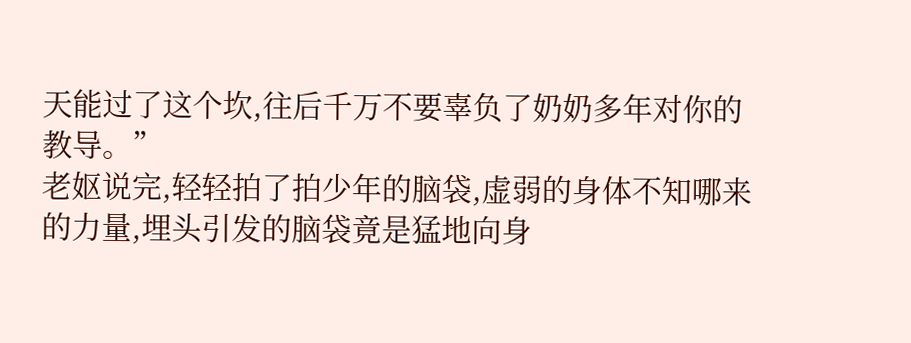天能过了这个坎,往后千万不要辜负了奶奶多年对你的教导。”
老妪说完,轻轻拍了拍少年的脑袋,虚弱的身体不知哪来的力量,埋头引发的脑袋竟是猛地向身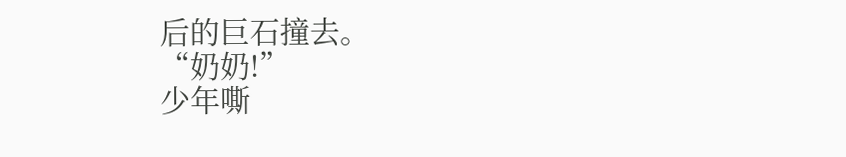后的巨石撞去。
“奶奶!”
少年嘶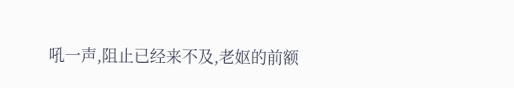吼一声,阻止已经来不及,老妪的前额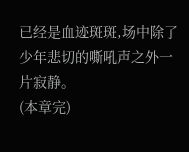已经是血迹斑斑,场中除了少年悲切的嘶吼声之外一片寂静。
(本章完)